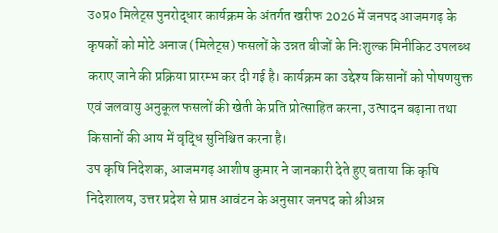उ०प्र० मिलेट्स पुनरोद्धार कार्यक्रम के अंतर्गत खरीफ 2026 में जनपद आजमगढ़ के कृषकों को मोटे अनाज (मिलेट्स) फसलों के उन्नत बीजों के निःशुल्क मिनीकिट उपलब्ध कराए जाने की प्रक्रिया प्रारम्भ कर दी गई है। कार्यक्रम का उद्देश्य किसानों को पोषणयुक्त एवं जलवायु अनुकूल फसलों की खेती के प्रति प्रोत्साहित करना, उत्पादन बढ़ाना तथा किसानों की आय में वृद्धि सुनिश्चित करना है।
उप कृषि निदेशक, आजमगढ़ आशीष कुमार ने जानकारी देते हुए बताया कि कृषि निदेशालय, उत्तर प्रदेश से प्राप्त आवंटन के अनुसार जनपद को श्रीअन्न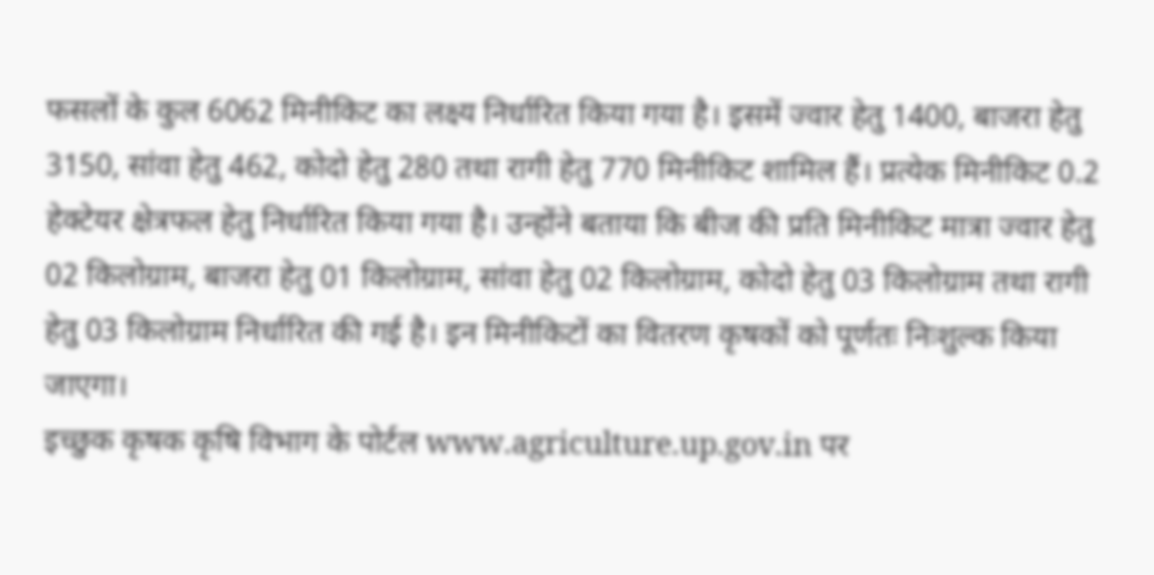फसलों के कुल 6062 मिनीकिट का लक्ष्य निर्धारित किया गया है। इसमें ज्वार हेतु 1400, बाजरा हेतु 3150, सांवा हेतु 462, कोदो हेतु 280 तथा रागी हेतु 770 मिनीकिट शामिल हैं। प्रत्येक मिनीकिट 0.2 हेक्टेयर क्षेत्रफल हेतु निर्धारित किया गया है। उन्होंने बताया कि बीज की प्रति मिनीकिट मात्रा ज्वार हेतु 02 किलोग्राम, बाजरा हेतु 01 किलोग्राम, सांवा हेतु 02 किलोग्राम, कोदो हेतु 03 किलोग्राम तथा रागी हेतु 03 किलोग्राम निर्धारित की गई है। इन मिनीकिटों का वितरण कृषकों को पूर्णतः निःशुल्क किया जाएगा।
इच्छुक कृषक कृषि विभाग के पोर्टल www.agriculture.up.gov.in पर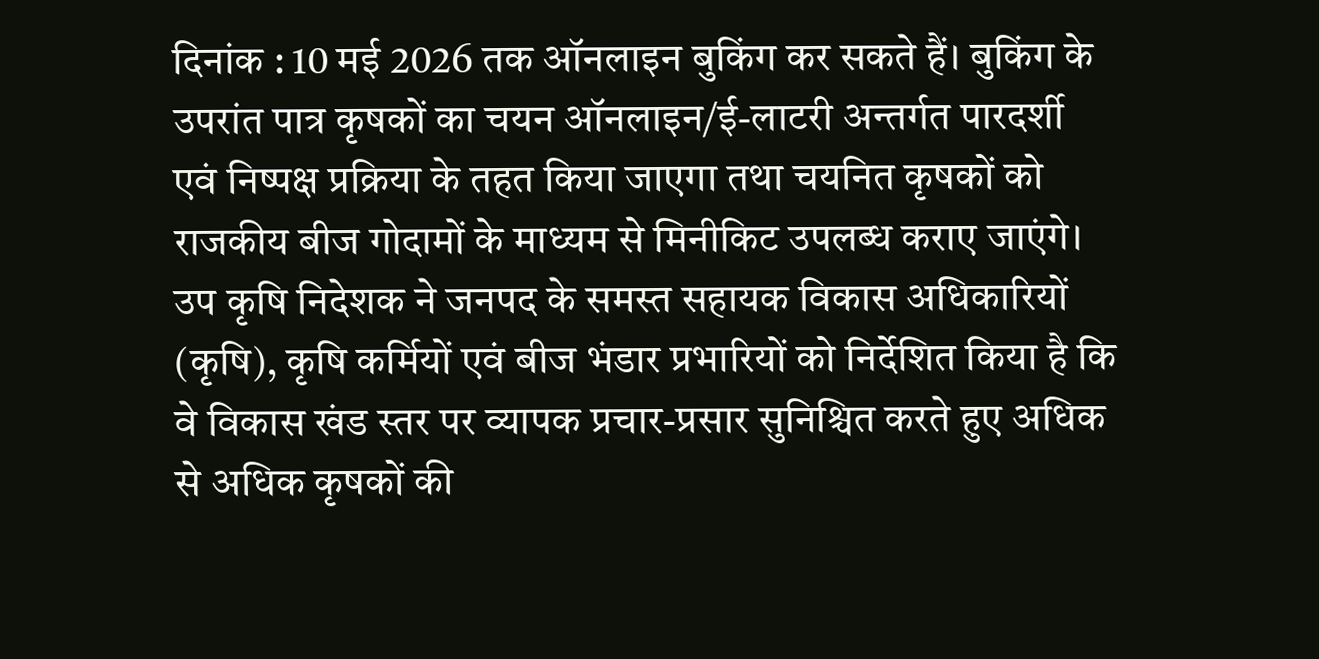दिनांक : 10 मई 2026 तक ऑनलाइन बुकिंग कर सकते हैं। बुकिंग के उपरांत पात्र कृषकों का चयन ऑनलाइन/ई-लाटरी अन्तर्गत पारदर्शी एवं निष्पक्ष प्रक्रिया के तहत किया जाएगा तथा चयनित कृषकों को राजकीय बीज गोदामों के माध्यम से मिनीकिट उपलब्ध कराए जाएंगे।
उप कृषि निदेशक ने जनपद के समस्त सहायक विकास अधिकारियों (कृषि), कृषि कर्मियों एवं बीज भंडार प्रभारियों को निर्देशित किया है कि वे विकास खंड स्तर पर व्यापक प्रचार-प्रसार सुनिश्चित करते हुए अधिक से अधिक कृषकों की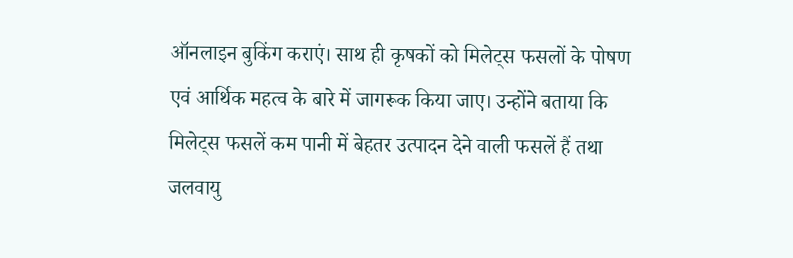ऑनलाइन बुकिंग कराएं। साथ ही कृषकों को मिलेट्स फसलों के पोषण एवं आर्थिक महत्व के बारे में जागरूक किया जाए। उन्होंने बताया कि मिलेट्स फसलें कम पानी में बेहतर उत्पादन देने वाली फसलें हैं तथा जलवायु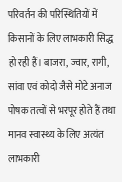परिवर्तन की परिस्थितियों में किसानों के लिए लाभकारी सिद्ध हो रही हैं। बाजरा, ज्वार, रागी, सांवा एवं कोदो जैसे मोटे अनाज पोषक तत्वों से भरपूर होते हैं तथा मानव स्वास्थ्य के लिए अत्यंत लाभकारी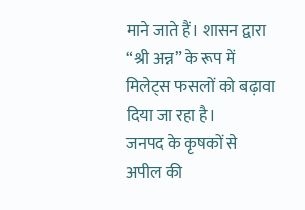माने जाते हैं। शासन द्वारा “श्री अन्न” के रूप में मिलेट्स फसलों को बढ़ावा दिया जा रहा है।
जनपद के कृषकों से अपील की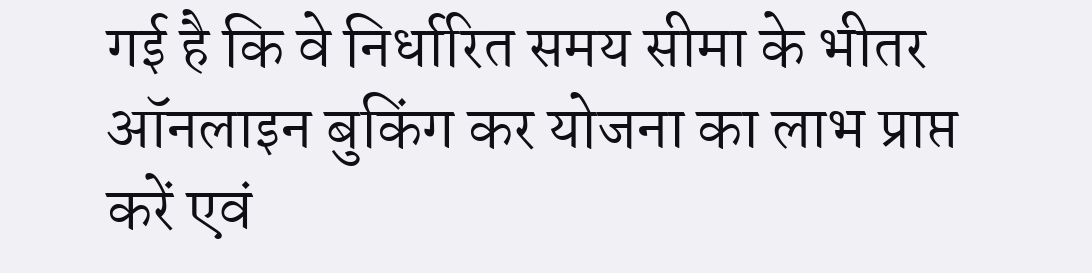गई है कि वे निर्धारित समय सीमा के भीतर ऑनलाइन बुकिंग कर योजना का लाभ प्राप्त करें एवं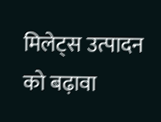मिलेट्स उत्पादन को बढ़ावा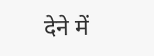देने में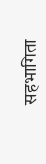सहभागिता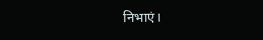निभाएं।